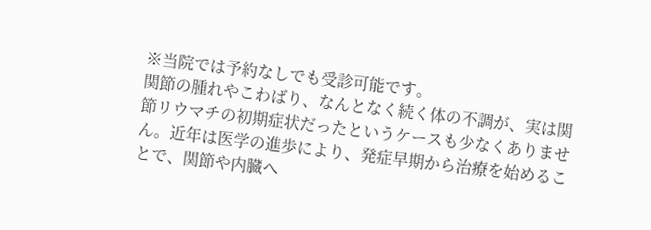※当院では予約なしでも受診可能です。
関節の腫れやこわばり、なんとなく続く体の不調が、実は関節リウマチの初期症状だったというケースも少なくありません。近年は医学の進歩により、発症早期から治療を始めることで、関節や内臓へ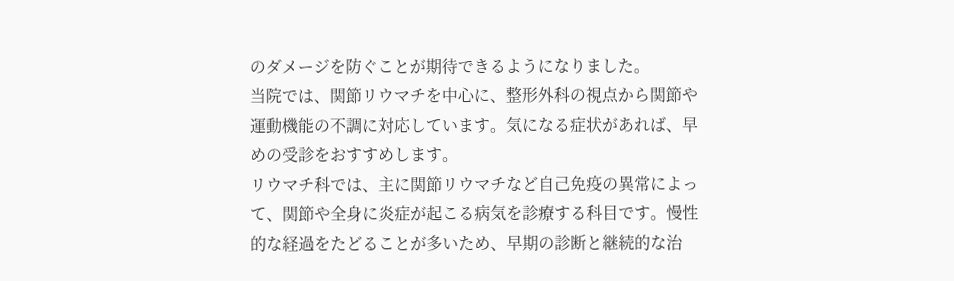のダメージを防ぐことが期待できるようになりました。
当院では、関節リウマチを中心に、整形外科の視点から関節や運動機能の不調に対応しています。気になる症状があれば、早めの受診をおすすめします。
リウマチ科では、主に関節リウマチなど自己免疫の異常によって、関節や全身に炎症が起こる病気を診療する科目です。慢性的な経過をたどることが多いため、早期の診断と継続的な治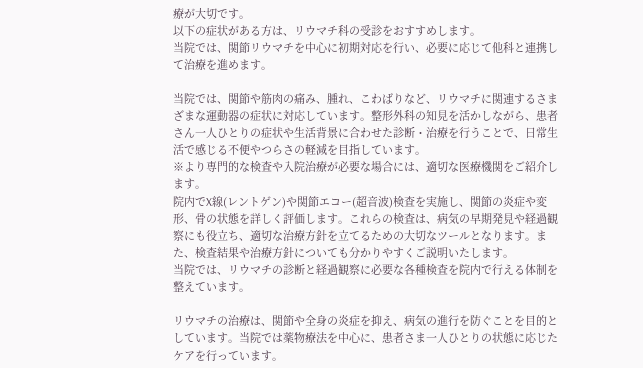療が大切です。
以下の症状がある方は、リウマチ科の受診をおすすめします。
当院では、関節リウマチを中心に初期対応を行い、必要に応じて他科と連携して治療を進めます。

当院では、関節や筋肉の痛み、腫れ、こわばりなど、リウマチに関連するさまざまな運動器の症状に対応しています。整形外科の知見を活かしながら、患者さん一人ひとりの症状や生活背景に合わせた診断・治療を行うことで、日常生活で感じる不便やつらさの軽減を目指しています。
※より専門的な検査や入院治療が必要な場合には、適切な医療機関をご紹介します。
院内でX線(レントゲン)や関節エコー(超音波)検査を実施し、関節の炎症や変形、骨の状態を詳しく評価します。これらの検査は、病気の早期発見や経過観察にも役立ち、適切な治療方針を立てるための大切なツールとなります。また、検査結果や治療方針についても分かりやすくご説明いたします。
当院では、リウマチの診断と経過観察に必要な各種検査を院内で行える体制を整えています。

リウマチの治療は、関節や全身の炎症を抑え、病気の進行を防ぐことを目的としています。当院では薬物療法を中心に、患者さま一人ひとりの状態に応じたケアを行っています。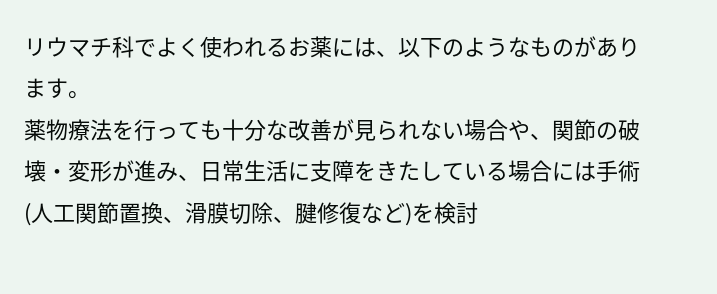リウマチ科でよく使われるお薬には、以下のようなものがあります。
薬物療法を行っても十分な改善が見られない場合や、関節の破壊・変形が進み、日常生活に支障をきたしている場合には手術(人工関節置換、滑膜切除、腱修復など)を検討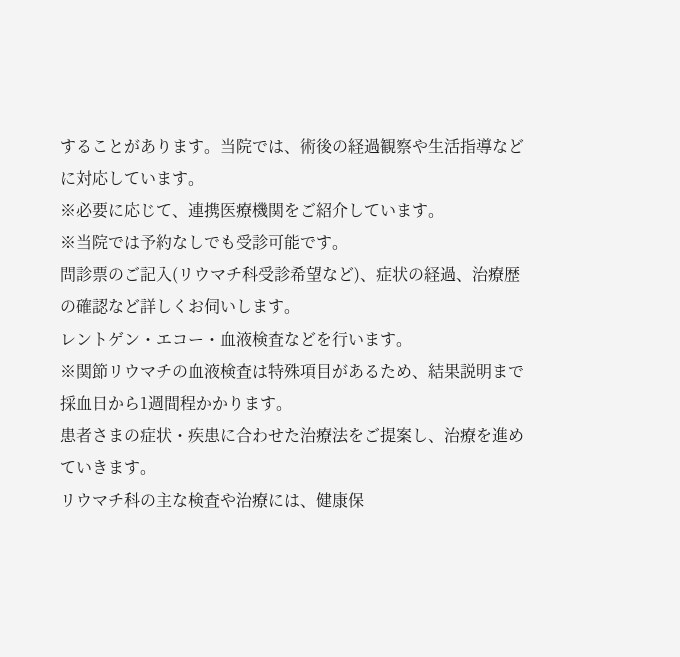することがあります。当院では、術後の経過観察や生活指導などに対応しています。
※必要に応じて、連携医療機関をご紹介しています。
※当院では予約なしでも受診可能です。
問診票のご記入(リウマチ科受診希望など)、症状の経過、治療歴の確認など詳しくお伺いします。
レントゲン・エコー・血液検査などを行います。
※関節リウマチの血液検査は特殊項目があるため、結果説明まで採血日から1週間程かかります。
患者さまの症状・疾患に合わせた治療法をご提案し、治療を進めていきます。
リウマチ科の主な検査や治療には、健康保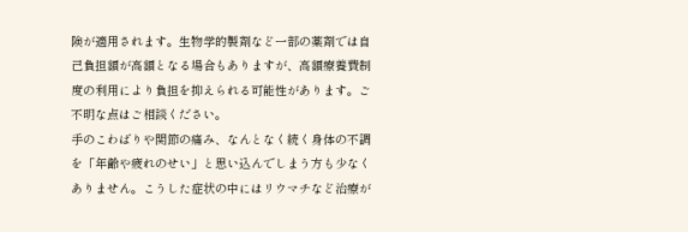険が適用されます。生物学的製剤など一部の薬剤では自己負担額が高額となる場合もありますが、高額療養費制度の利用により負担を抑えられる可能性があります。ご不明な点はご相談ください。
手のこわばりや関節の痛み、なんとなく続く身体の不調を「年齢や疲れのせい」と思い込んでしまう方も少なくありません。こうした症状の中にはリウマチなど治療が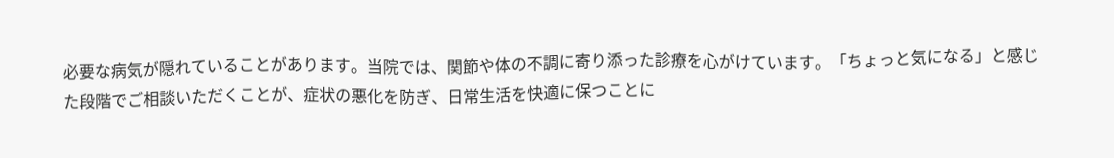必要な病気が隠れていることがあります。当院では、関節や体の不調に寄り添った診療を心がけています。「ちょっと気になる」と感じた段階でご相談いただくことが、症状の悪化を防ぎ、日常生活を快適に保つことに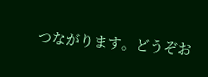つながります。どうぞお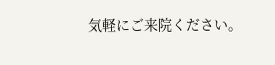気軽にご来院ください。